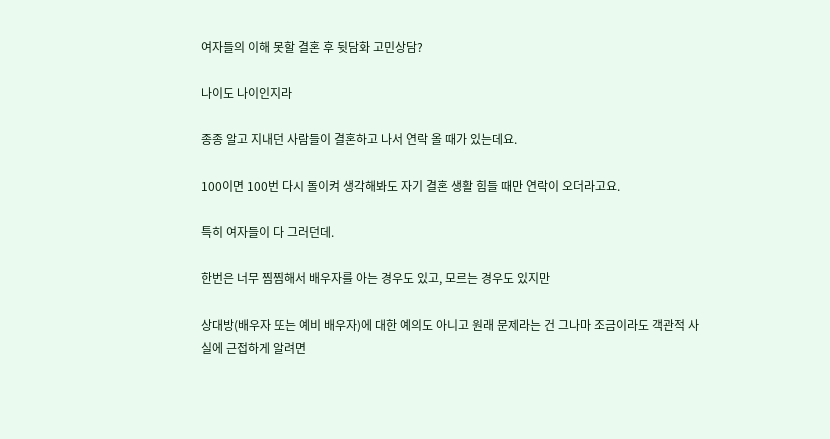여자들의 이해 못할 결혼 후 뒷담화 고민상담?

나이도 나이인지라

종종 알고 지내던 사람들이 결혼하고 나서 연락 올 때가 있는데요.

100이면 100번 다시 돌이켜 생각해봐도 자기 결혼 생활 힘들 때만 연락이 오더라고요.

특히 여자들이 다 그러던데.

한번은 너무 찜찜해서 배우자를 아는 경우도 있고, 모르는 경우도 있지만

상대방(배우자 또는 예비 배우자)에 대한 예의도 아니고 원래 문제라는 건 그나마 조금이라도 객관적 사실에 근접하게 알려면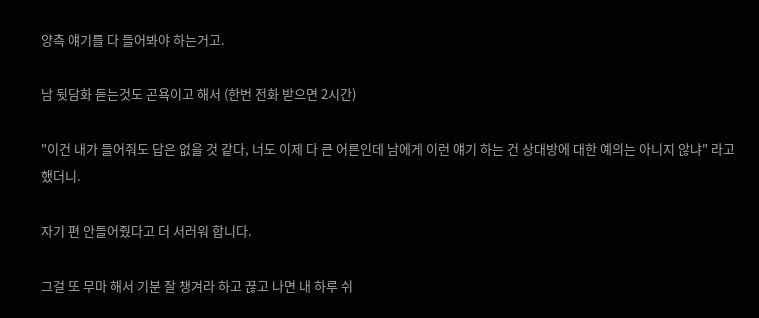양측 얘기를 다 들어봐야 하는거고.

남 뒷담화 듣는것도 곤욕이고 해서 (한번 전화 받으면 2시간)

"이건 내가 들어줘도 답은 없을 것 같다, 너도 이제 다 큰 어른인데 남에게 이런 얘기 하는 건 상대방에 대한 예의는 아니지 않냐" 라고 했더니.

자기 편 안들어줬다고 더 서러워 합니다.

그걸 또 무마 해서 기분 잘 챙겨라 하고 끊고 나면 내 하루 쉬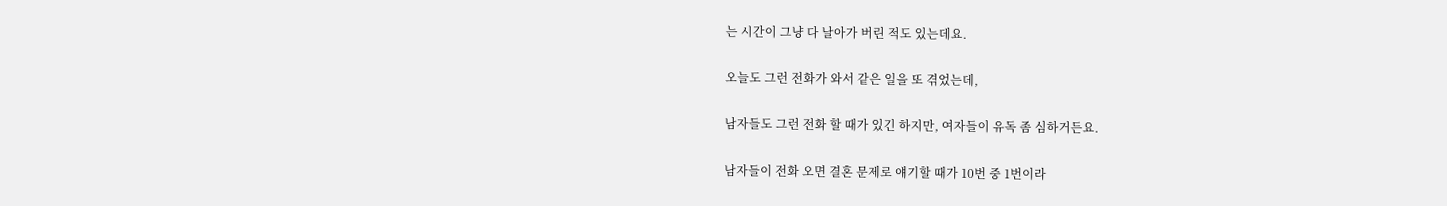는 시간이 그냥 다 날아가 버린 적도 있는데요.

오늘도 그런 전화가 와서 같은 일을 또 겪었는데,

남자들도 그런 전화 할 때가 있긴 하지만, 여자들이 유독 좀 심하거든요.

남자들이 전화 오면 결혼 문제로 얘기할 때가 10번 중 1번이라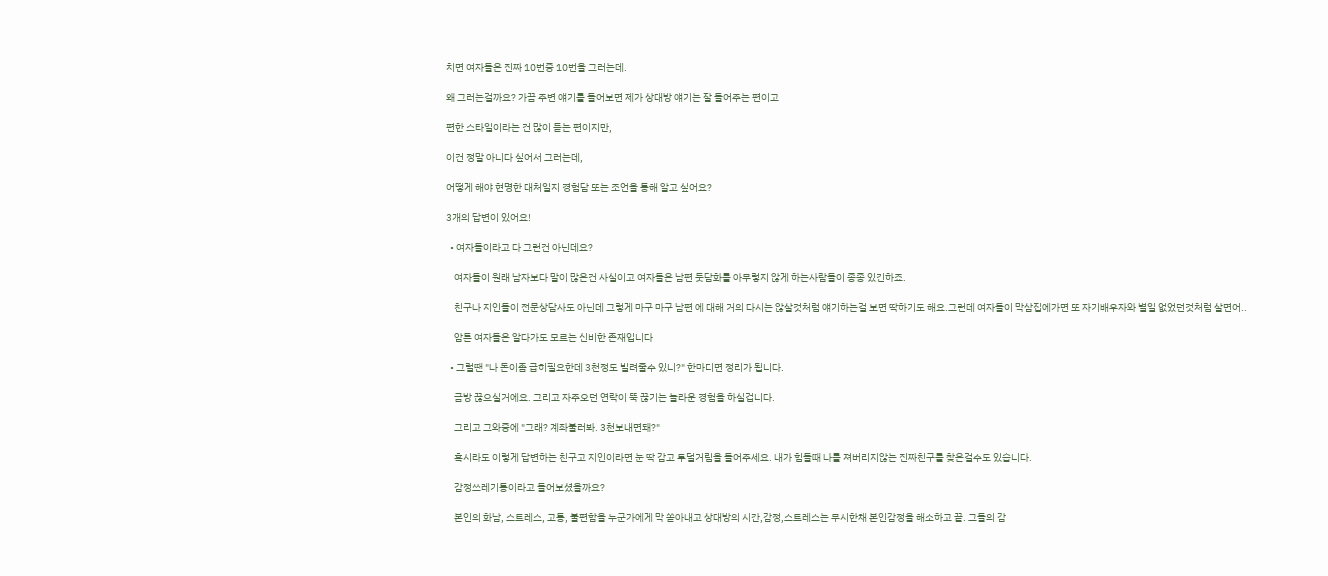치면 여자들은 진짜 10번중 10번을 그러는데.

왜 그러는걸까요? 가끔 주변 얘기를 들어보면 제가 상대방 얘기는 잘 들어주는 편이고

편한 스타일이라는 건 많이 듣는 편이지만,

이건 정말 아니다 싶어서 그러는데,

어떻게 해야 현명한 대처일지 경험담 또는 조언을 통해 알고 싶어요?

3개의 답변이 있어요!

  • 여자들이라고 다 그런건 아닌데요?

    여자들이 원래 남자보다 말이 많은건 사실이고 여자들은 남편 둣담화를 아무렇지 않게 하는사람들이 종종 있긴하죠.

    친구나 지인들이 전문상담사도 아닌데 그렇게 마구 마구 남편 에 대해 거의 다시는 않살것처럼 얘기하는걸 보면 딱하기도 해요.그런데 여자들이 막삼집에가면 또 자기배우자와 별일 없었던것처럼 살면어..

    암튼 여자들은 알다가도 모르는 신비한 존재입니다

  • 그럴땐 "나 돈이좀 급히필요한데 3천정도 빌려줄수 있니?" 한마디면 정리가 됩니다.

    금방 끊으실거에요. 그리고 자주오던 연락이 뚝 끊기는 놀라운 경험을 하실겁니다.

    그리고 그와중에 "그래? 계좌불러봐. 3천보내면돼?"

    혹시라도 이렇게 답변하는 친구고 지인이라면 눈 딱 감고 투덜거림을 들어주세요. 내가 힘들때 나를 져버리지않는 진짜친구를 찾은걸수도 있습니다.

    감정쓰레기통이라고 들어보셨을까요?

    본인의 화남, 스트레스, 고통, 불편함을 누군가에게 막 쏟아내고 상대방의 시간,감정,스트레스는 무시한채 본인감정을 해소하고 끝. 그들의 감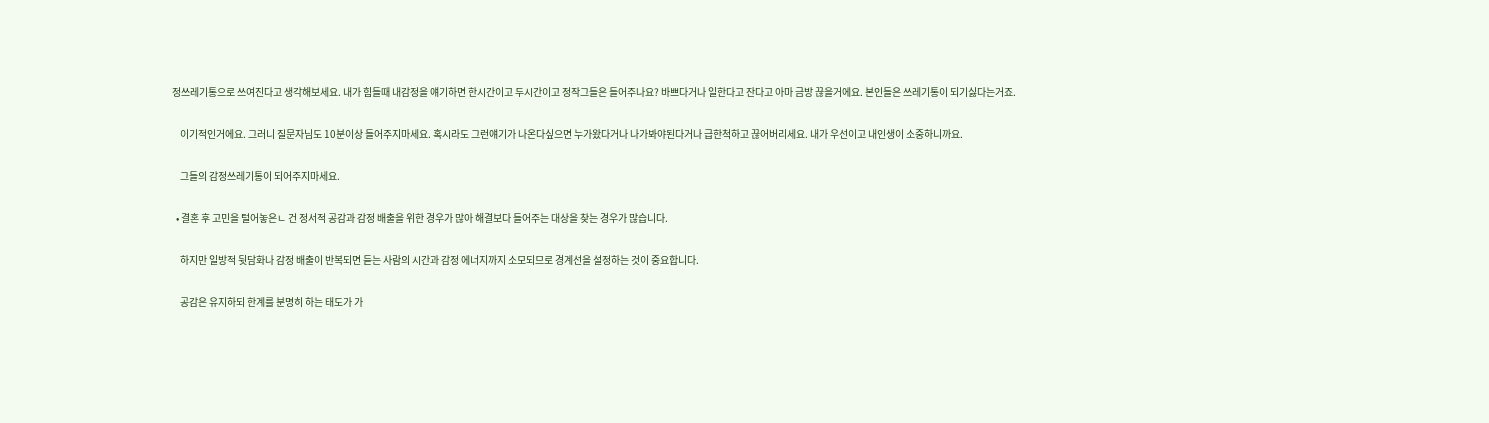정쓰레기통으로 쓰여진다고 생각해보세요. 내가 힘들때 내감정을 얘기하면 한시간이고 두시간이고 정작그들은 들어주나요? 바쁘다거나 일한다고 잔다고 아마 금방 끊을거에요. 본인들은 쓰레기통이 되기싫다는거죠.

    이기적인거에요. 그러니 질문자님도 10분이상 들어주지마세요. 혹시라도 그런얘기가 나온다싶으면 누가왔다거나 나가봐야된다거나 급한척하고 끊어버리세요. 내가 우선이고 내인생이 소중하니까요.

    그들의 감정쓰레기통이 되어주지마세요.

  • 결혼 후 고민을 털어놓은ㄴ 건 정서적 공감과 감정 배출을 위한 경우가 많아 해결보다 들어주는 대상을 찾는 경우가 많습니다.

    하지만 일방적 뒷담화나 감정 배출이 반복되면 듣는 사람의 시간과 감정 에너지까지 소모되므로 경계선을 설정하는 것이 중요합니다.

    공감은 유지하되 한계를 분명히 하는 태도가 가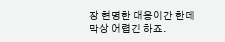장 현명한 대응이간 한데 막상 어렵긴 하죠.